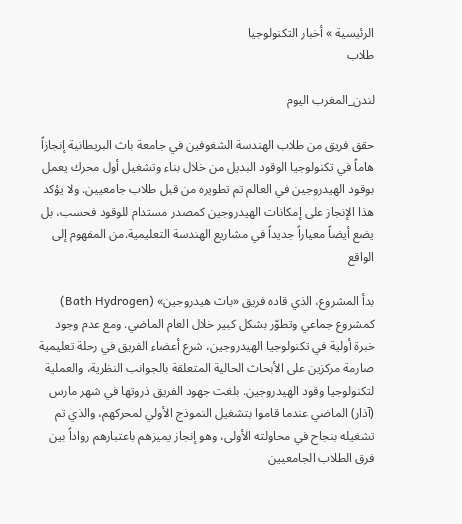الرئيسية » أخبار التكنولوجيا
طلاب

لندن_المغرب اليوم

حقق فريق من طلاب الهندسة الشغوفين في جامعة باث البريطانية إنجازاً هاماً في تكنولوجيا الوقود البديل من خلال بناء وتشغيل أول محرك يعمل بوقود الهيدروجين في العالم تم تطويره من قبل طلاب جامعيين. ولا يؤكد هذا الإنجاز على إمكانات الهيدروجين كمصدر مستدام للوقود فحسب، بل يضع أيضاً معياراً جديداً في مشاريع الهندسة التعليمية.من المفهوم إلى الواقع

بدأ المشروع، الذي قاده فريق «باث هيدروجين» (Bath Hydrogen) كمشروع جماعي وتطوّر بشكل كبير خلال العام الماضي. ومع عدم وجود خبرة أولية في تكنولوجيا الهيدروجين، شرع أعضاء الفريق في رحلة تعليمية صارمة مركزين على الأبحاث الحالية المتعلقة بالجوانب النظرية، والعملية لتكنولوجيا وقود الهيدروجين. بلغت جهود الفريق ذروتها في شهر مارس (آذار) الماضي عندما قاموا بتشغيل النموذج الأولي لمحركهم، والذي تم تشغيله بنجاح في محاولته الأولى، وهو إنجاز يميزهم باعتبارهم رواداً بين فرق الطلاب الجامعيين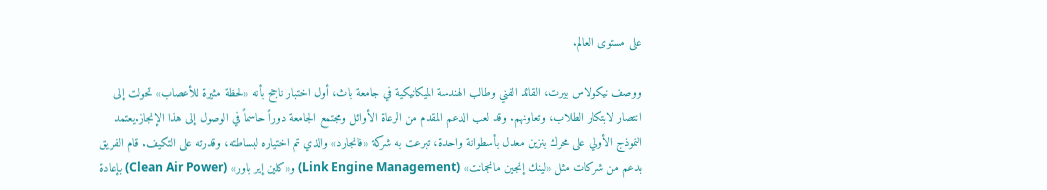على مستوى العالم.

ووصف نيكولاس بيرت، القائد الفني وطالب الهندسة الميكانيكية في جامعة باث، أول اختبار ناجح بأنه «لحظة مثيرة للأعصاب» تحولت إلى انتصار لابتكار الطلاب، وتعاونهم. وقد لعب الدعم المقدم من الرعاة الأوائل ومجتمع الجامعة دوراً حاسماً في الوصول إلى هذا الإنجاز.يعتمد النموذج الأولي على محرك بنزين معدل بأسطوانة واحدة، تبرعت به شركة «فانجارد» والذي تم اختياره لبساطته، وقدرته على التكيف. قام الفريق بدعم من شركات مثل «لينك إنجين مانجمانت» (Link Engine Management) و«كلين إير باور» (Clean Air Power) بإعادة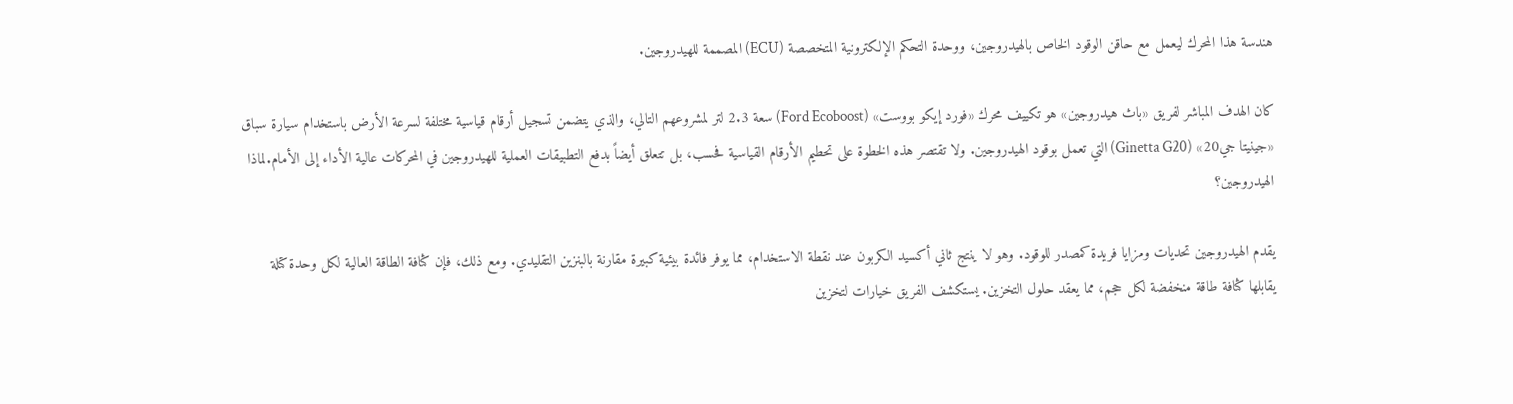هندسة هذا المحرك ليعمل مع حاقن الوقود الخاص بالهيدروجين، ووحدة التحكم الإلكترونية المتخصصة (ECU) المصممة للهيدروجين.

كان الهدف المباشر لفريق «باث هيدروجين» هو تكييف محرك «فورد إيكو بووست» (Ford Ecoboost) سعة 2.3 لتر لمشروعهم التالي، والذي يتضمن تسجيل أرقام قياسية مختلفة لسرعة الأرض باستخدام سيارة سباق «جينيتا جي20» (Ginetta G20) التي تعمل بوقود الهيدروجين. ولا تقتصر هذه الخطوة على تحطيم الأرقام القياسية فحسب، بل تتعلق أيضاً بدفع التطبيقات العملية للهيدروجين في المحركات عالية الأداء إلى الأمام.لماذا الهيدروجين؟

يقدم الهيدروجين تحديات ومزايا فريدة كمصدر للوقود. وهو لا ينتج ثاني أكسيد الكربون عند نقطة الاستخدام، مما يوفر فائدة بيئية كبيرة مقارنة بالبنزين التقليدي. ومع ذلك، فإن كثافة الطاقة العالية لكل وحدة كتلة يقابلها كثافة طاقة منخفضة لكل حجم، مما يعقد حلول التخزين. يستكشف الفريق خيارات لتخزين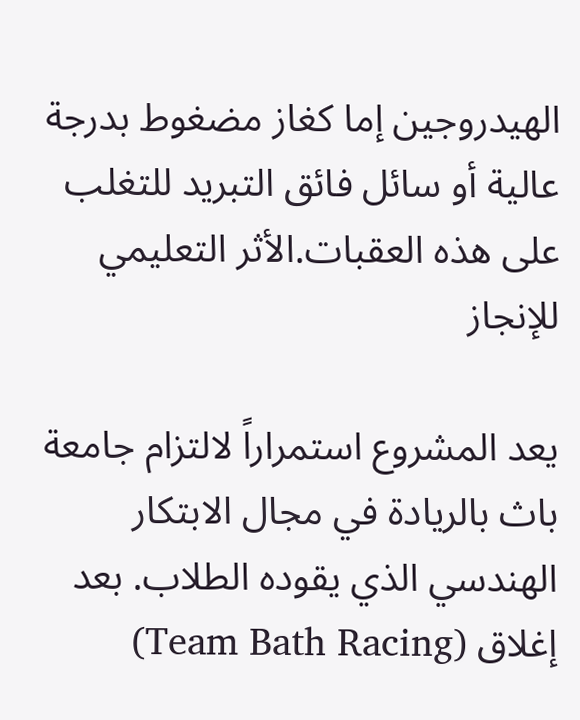الهيدروجين إما كغاز مضغوط بدرجة عالية أو سائل فائق التبريد للتغلب على هذه العقبات.الأثر التعليمي للإنجاز

يعد المشروع استمراراً لالتزام جامعة باث بالريادة في مجال الابتكار الهندسي الذي يقوده الطلاب. بعد إغلاق (Team Bath Racing)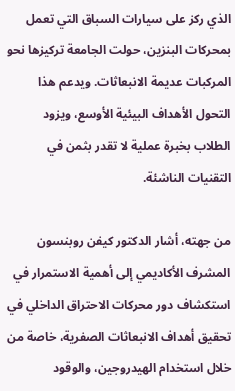الذي ركز على سيارات السباق التي تعمل بمحركات البنزين، حولت الجامعة تركيزها نحو المركبات عديمة الانبعاثات. ويدعم هذا التحول الأهداف البيئية الأوسع، ويزود الطلاب بخبرة عملية لا تقدر بثمن في التقنيات الناشئة.

من جهته، أشار الدكتور كيفن روبنسون المشرف الأكاديمي إلى أهمية الاستمرار في استكشاف دور محركات الاحتراق الداخلي في تحقيق أهداف الانبعاثات الصفرية، خاصة من خلال استخدام الهيدروجين، والوقود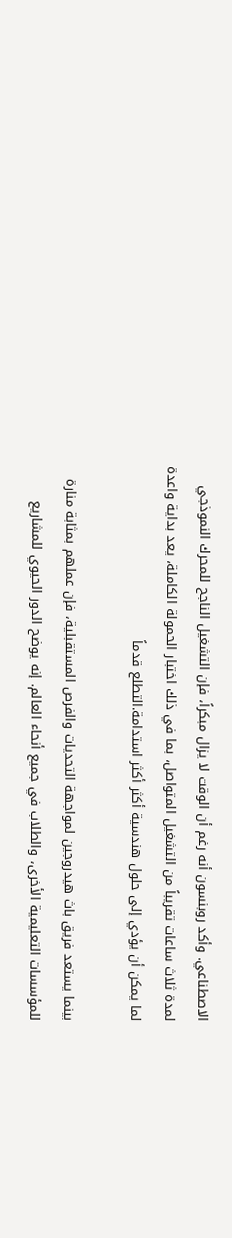الاصطناعي. وأكد روبنسون أنه رغم أن الوقت لا يزال مبكراً، فإن التشغيل الناجح للمحرك النموذجي لمدة ثلاث ساعات تقريباً من التشغيل المتواصل، بما في ذلك اختبار الحمولة الكاملة، يعد بداية واعدة لما يمكن أن يؤدي إلى حلول هندسية أكثر أكثر استدامة.التطلع قدماً

بينما يستعد فريق باث هيدروجين لمواجهة التحديات والفرص المستقبلية، فإن عملهم بمثابة منارة للمؤسسات التعليمية الأخرى، والطلاب في جميع أنحاء العالم. إنه يوضح الدور الحيوي للمشاريع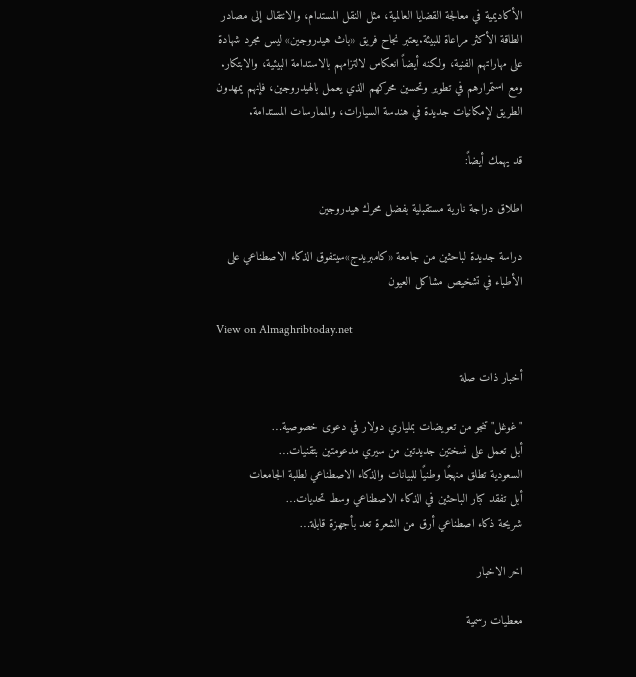الأكاديمية في معالجة القضايا العالمية، مثل النقل المستدام، والانتقال إلى مصادر الطاقة الأكثر مراعاة للبيئة.يعتبر نجاح فريق «باث هيدروجين» ليس مجرد شهادة على مهاراتهم الفنية، ولكنه أيضاً انعكاس لالتزامهم بالاستدامة البيئية، والابتكار. ومع استمرارهم في تطوير وتحسين محركهم الذي يعمل بالهيدروجين، فإنهم يمهدون الطريق لإمكانيات جديدة في هندسة السيارات، والممارسات المستدامة.

قد يهمك أيضاً:

اطلاق دراجة نارية مستقبلية بفضل محرك هيدروجين

دراسة جديدة لباحثين من جامعة «كامبريدج»سيتفوق الذكاء الاصطناعي على الأطباء في تشخيص مشاكل العيون

View on Almaghribtoday.net

أخبار ذات صلة

"غوغل" تنجو من تعويضات بملياري دولار في دعوى خصوصية…
أبل تعمل على نسختين جديدتين من سيري مدعومتين بتقنيات…
السعودية تطلق منهجًا وطنيًا للبيانات والذكاء الاصطناعي لطلبة الجامعات
أبل تفقد كبار الباحثين في الذكاء الاصطناعي وسط تحديات…
شريحة ذكاء اصطناعي أرق من الشعرة تعد بأجهزة قابلة…

اخر الاخبار

معطيات رسمية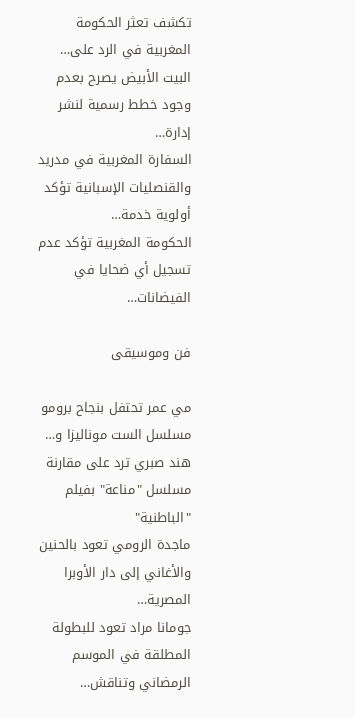تكشف تعثر الحكومة المغربية في الرد على…
البيت الأبيض يصرح بعدم وجود خطط رسمية لنشر إدارة…
السفارة المغربية في مدريد والقنصليات الإسبانية تؤكد أولوية خدمة…
الحكومة المغربية تؤكد عدم تسجيل أي ضحايا في الفيضانات…

فن وموسيقى

مي عمر تحتفل بنجاح برومو مسلسل الست موناليزا و…
هند صبري ترد على مقارنة مسلسل "مناعة" بفيلم "الباطنية"
ماجدة الرومي تعود بالحنين والأغاني إلى دار الأوبرا المصرية…
جومانا مراد تعود للبطولة المطلقة في الموسم الرمضاني وتناقش…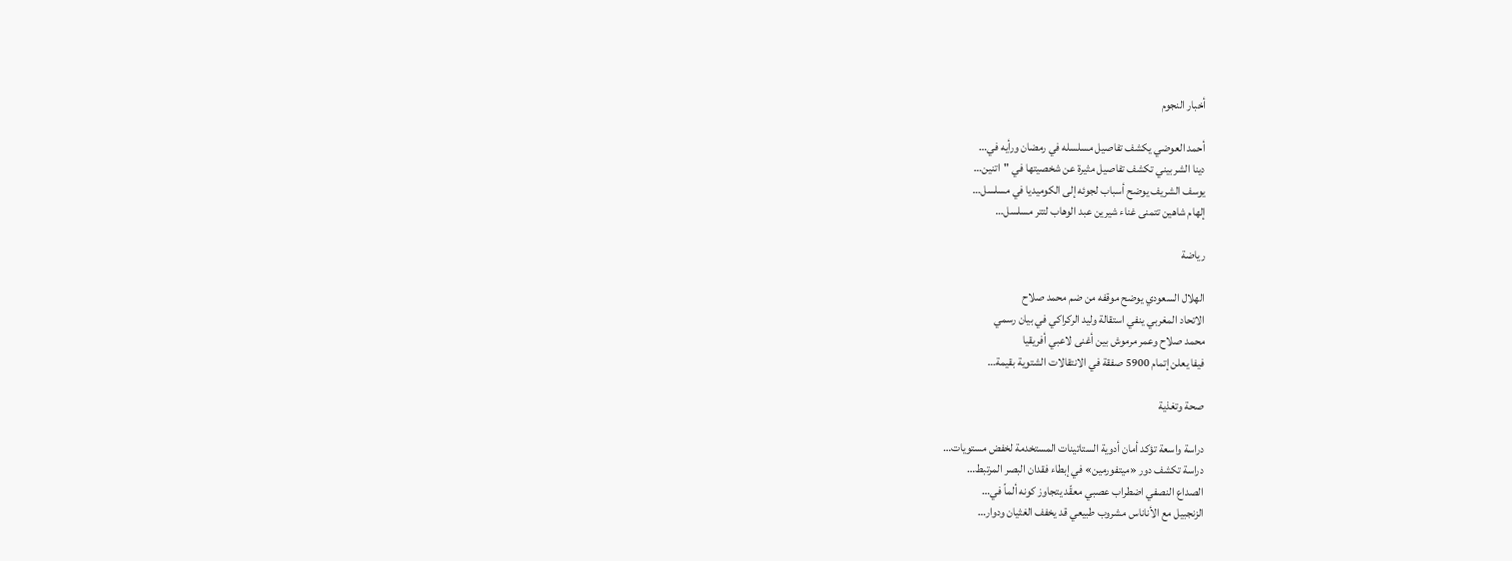أخبار النجوم

أحمد العوضي يكشف تفاصيل مسلسله في رمضان ورأيه في…
دينا الشربيني تكشف تفاصيل مثيرة عن شخصيتها في "اتنين…
يوسف الشريف يوضح أسباب لجوئه إلى الكوميديا في مسلسل…
إلهام شاهين تتمنى غناء شيرين عبد الوهاب لتتر مسلسل…

رياضة

الهلال السعودي يوضح موقفه من ضم محمد صلاح
الاتحاد المغربي ينفي استقالة وليد الركراكي في بيان رسمي
محمد صلاح وعمر مرموش بين أغنى لاعبي أفريقيا
فيفا يعلن إتمام 5900 صفقة في الانتقالات الشتوية بقيمة…

صحة وتغذية

دراسة واسعة تؤكد أمان أدوية الستاتينات المستخدمة لخفض مستويات…
دراسة تكشف دور «ميتفورمين» في إبطاء فقدان البصر المرتبط…
الصداع النصفي اضطراب عصبي معقّد يتجاوز كونه ألماً في…
الزنجبيل مع الأناناس مشروب طبيعي قد يخفف الغثيان ودوار…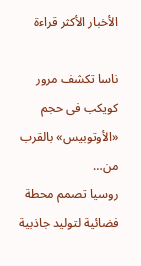الأخبار الأكثر قراءة

ناسا تكشف مرور كويكب فى حجم «الأوتوبيس» بالقرب من…
روسيا تصمم محطة فضائية لتوليد جاذبية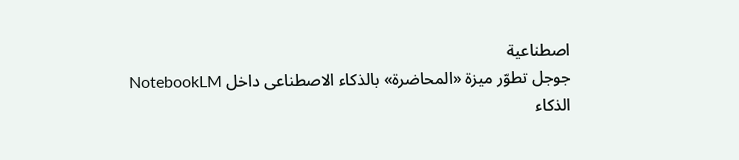اصطناعية
جوجل تطوّر ميزة «المحاضرة» بالذكاء الاصطناعى داخل NotebookLM
الذكاء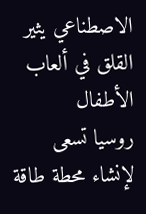الاصطناعي يثير القلق في ألعاب الأطفال
روسيا تسعى لإنشاء محطة طاقة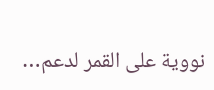نووية على القمر لدعم…